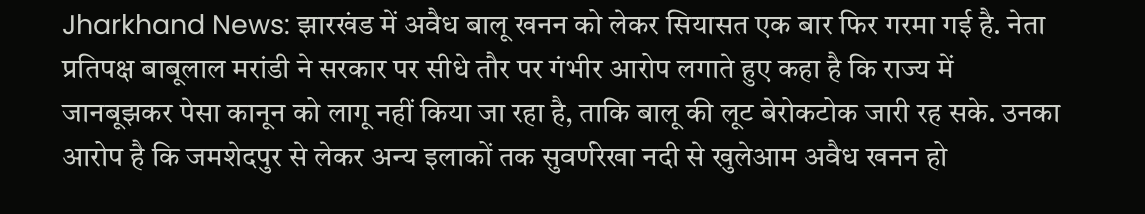Jharkhand News: झारखंड में अवैध बालू खनन को लेकर सियासत एक बार फिर गरमा गई है. नेता प्रतिपक्ष बाबूलाल मरांडी ने सरकार पर सीधे तौर पर गंभीर आरोप लगाते हुए कहा है कि राज्य में जानबूझकर पेसा कानून को लागू नहीं किया जा रहा है, ताकि बालू की लूट बेरोकटोक जारी रह सके. उनका आरोप है कि जमशेदपुर से लेकर अन्य इलाकों तक सुवर्णरेखा नदी से खुलेआम अवैध खनन हो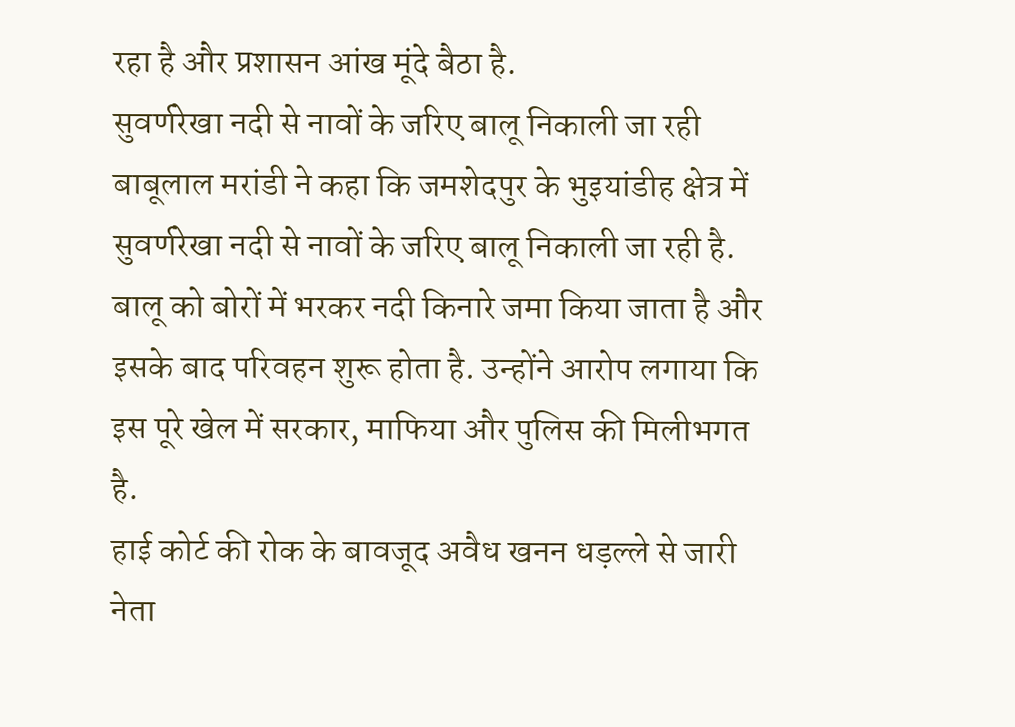रहा है और प्रशासन आंख मूंदे बैठा है.
सुवर्णरेखा नदी से नावों के जरिए बालू निकाली जा रही
बाबूलाल मरांडी ने कहा कि जमशेदपुर के भुइयांडीह क्षेत्र में सुवर्णरेखा नदी से नावों के जरिए बालू निकाली जा रही है. बालू को बोरों में भरकर नदी किनारे जमा किया जाता है और इसके बाद परिवहन शुरू होता है. उन्होंने आरोप लगाया कि इस पूरे खेल में सरकार, माफिया और पुलिस की मिलीभगत है.
हाई कोर्ट की रोक के बावजूद अवैध खनन धड़ल्ले से जारी
नेता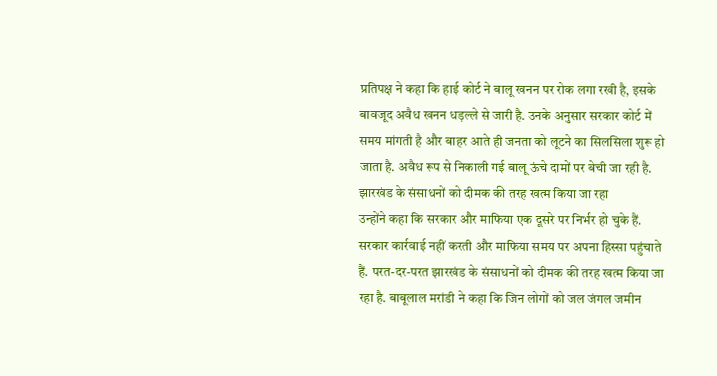प्रतिपक्ष ने कहा कि हाई कोर्ट ने बालू खनन पर रोक लगा रखी है, इसके बावजूद अवैध खनन धड़ल्ले से जारी है. उनके अनुसार सरकार कोर्ट में समय मांगती है और बाहर आते ही जनता को लूटने का सिलसिला शुरू हो जाता है. अवैध रूप से निकाली गई बालू ऊंचे दामों पर बेची जा रही है.
झारखंड के संसाधनों को दीमक की तरह खत्म किया जा रहा
उन्होंने कहा कि सरकार और माफिया एक दूसरे पर निर्भर हो चुके हैं. सरकार कार्रवाई नहीं करती और माफिया समय पर अपना हिस्सा पहुंचाते हैं. परत-दर-परत झारखंड के संसाधनों को दीमक की तरह खत्म किया जा रहा है. बाबूलाल मरांडी ने कहा कि जिन लोगों को जल जंगल जमीन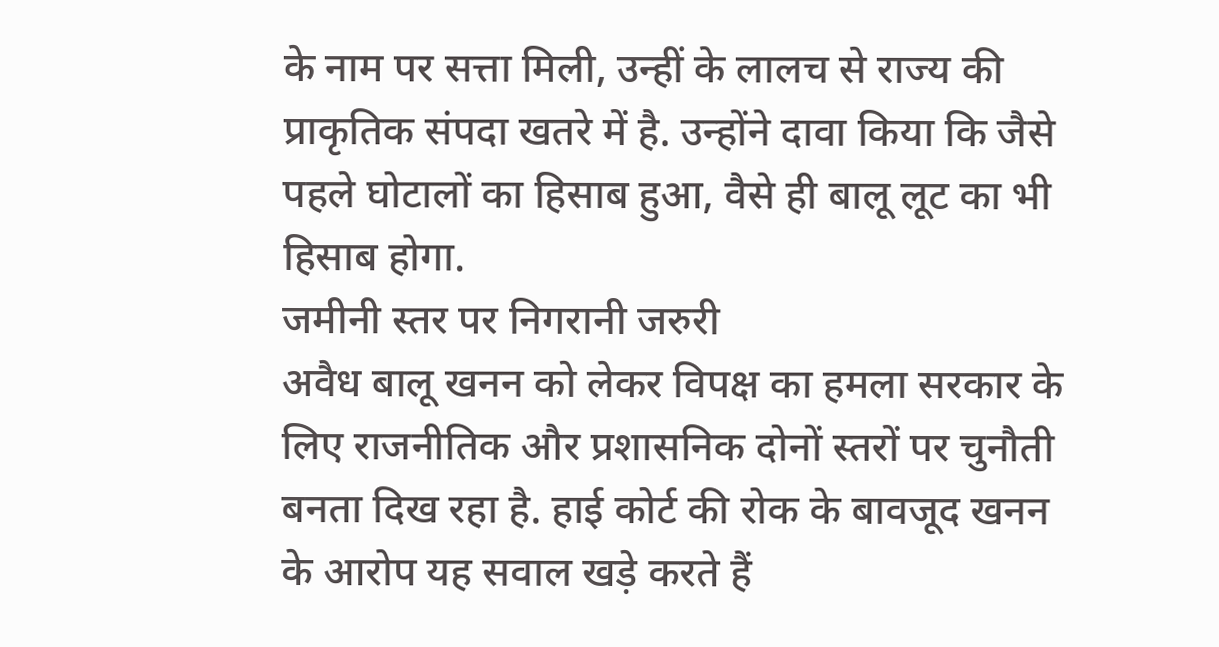के नाम पर सत्ता मिली, उन्हीं के लालच से राज्य की प्राकृतिक संपदा खतरे में है. उन्होंने दावा किया कि जैसे पहले घोटालों का हिसाब हुआ, वैसे ही बालू लूट का भी हिसाब होगा.
जमीनी स्तर पर निगरानी जरुरी
अवैध बालू खनन को लेकर विपक्ष का हमला सरकार के लिए राजनीतिक और प्रशासनिक दोनों स्तरों पर चुनौती बनता दिख रहा है. हाई कोर्ट की रोक के बावजूद खनन के आरोप यह सवाल खड़े करते हैं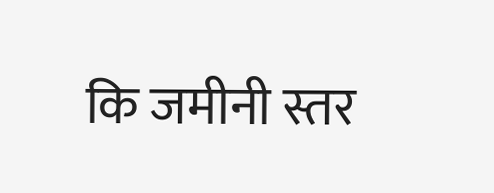कि जमीनी स्तर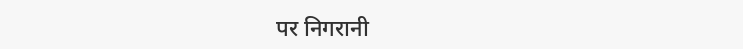पर निगरानी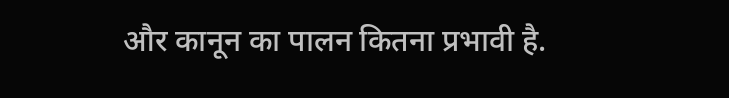और कानून का पालन कितना प्रभावी है.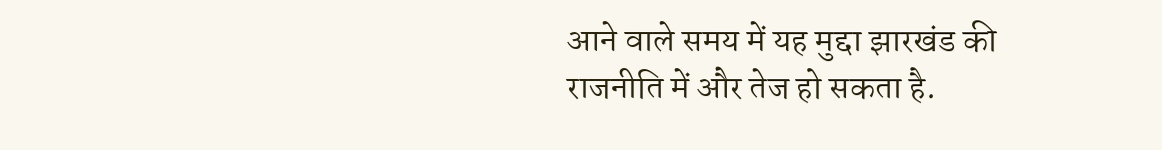आने वाले समय में यह मुद्दा झारखंड की राजनीति में और तेज हो सकता है.